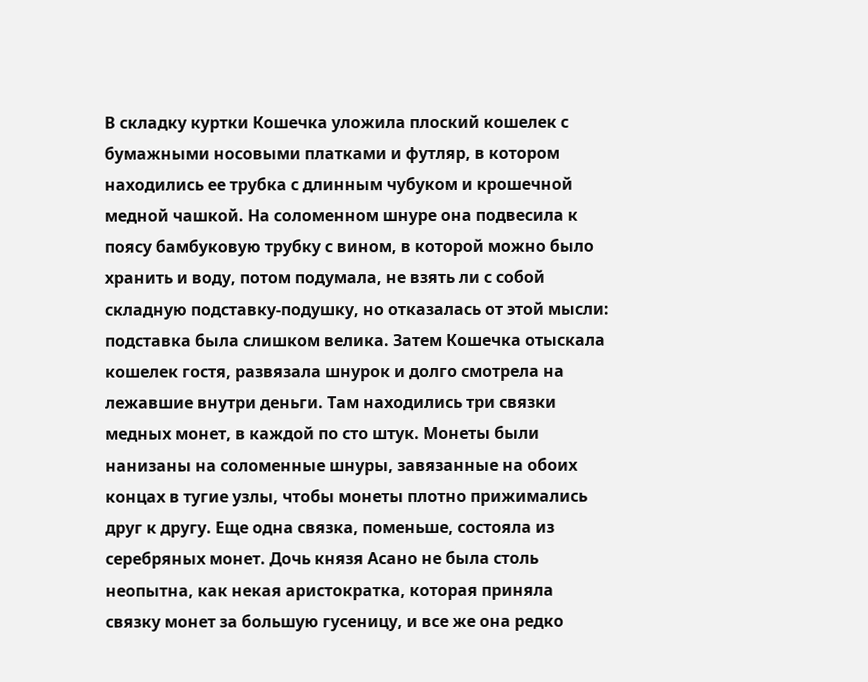В складку куртки Кошечка уложила плоский кошелек с бумажными носовыми платками и футляр, в котором находились ее трубка с длинным чубуком и крошечной медной чашкой. На соломенном шнуре она подвесила к поясу бамбуковую трубку с вином, в которой можно было хранить и воду, потом подумала, не взять ли с собой складную подставку-подушку, но отказалась от этой мысли: подставка была слишком велика. Затем Кошечка отыскала кошелек гостя, развязала шнурок и долго смотрела на лежавшие внутри деньги. Там находились три связки медных монет, в каждой по сто штук. Монеты были нанизаны на соломенные шнуры, завязанные на обоих концах в тугие узлы, чтобы монеты плотно прижимались друг к другу. Еще одна связка, поменьше, состояла из серебряных монет. Дочь князя Асано не была столь неопытна, как некая аристократка, которая приняла связку монет за большую гусеницу, и все же она редко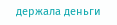держала деньги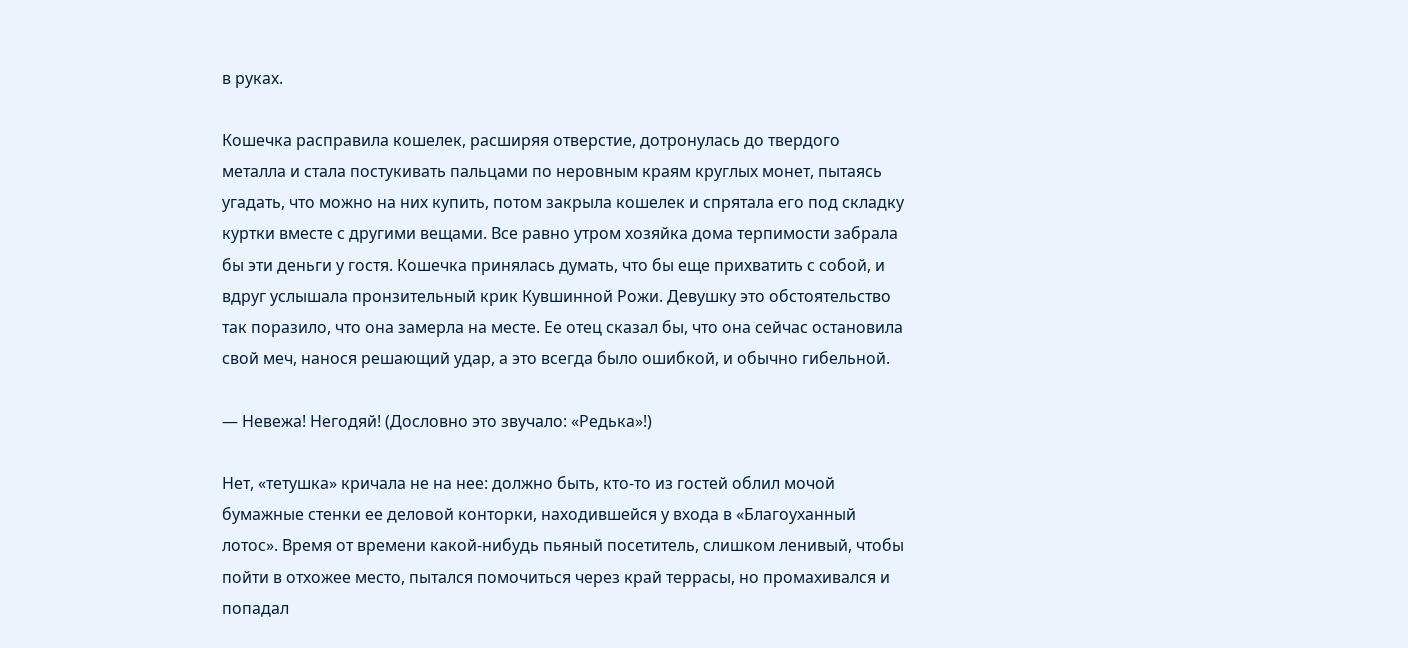в руках.

Кошечка расправила кошелек, расширяя отверстие, дотронулась до твердого металла и стала постукивать пальцами по неровным краям круглых монет, пытаясь угадать, что можно на них купить, потом закрыла кошелек и спрятала его под складку куртки вместе с другими вещами. Все равно утром хозяйка дома терпимости забрала бы эти деньги у гостя. Кошечка принялась думать, что бы еще прихватить с собой, и вдруг услышала пронзительный крик Кувшинной Рожи. Девушку это обстоятельство так поразило, что она замерла на месте. Ее отец сказал бы, что она сейчас остановила свой меч, нанося решающий удар, а это всегда было ошибкой, и обычно гибельной.

— Невежа! Негодяй! (Дословно это звучало: «Редька»!)

Нет, «тетушка» кричала не на нее: должно быть, кто-то из гостей облил мочой бумажные стенки ее деловой конторки, находившейся у входа в «Благоуханный лотос». Время от времени какой-нибудь пьяный посетитель, слишком ленивый, чтобы пойти в отхожее место, пытался помочиться через край террасы, но промахивался и попадал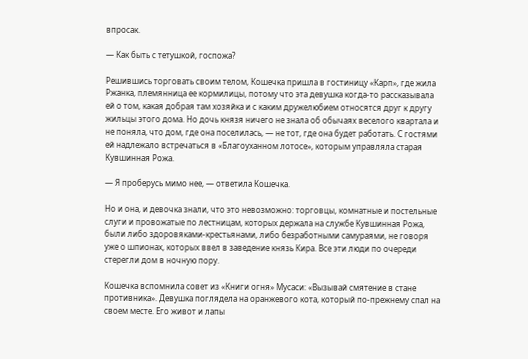впросак.

— Как быть с тетушкой, госпожа?

Решившись торговать своим телом, Кошечка пришла в гостиницу «Карп», где жила Ржанка, племянница ее кормилицы, потому что эта девушка когда-то рассказывала ей о том, какая добрая там хозяйка и с каким дружелюбием относятся друг к другу жильцы этого дома. Но дочь князя ничего не знала об обычаях веселого квартала и не поняла, что дом, где она поселилась, — не тот, где она будет работать. С гостями ей надлежало встречаться в «Благоуханном лотосе», которым управляла старая Кувшинная Рожа.

— Я проберусь мимо нее, — ответила Кошечка.

Но и она, и девочка знали, что это невозможно: торговцы, комнатные и постельные слуги и провожатые по лестницам, которых держала на службе Кувшинная Рожа, были либо здоровяками-крестьянами, либо безработными самураями, не говоря уже о шпионах, которых ввел в заведение князь Кира. Все эти люди по очереди стерегли дом в ночную пору.

Кошечка вспомнила совет из «Книги огня» Мусаси: «Вызывай смятение в стане противника». Девушка поглядела на оранжевого кота, который по-прежнему спал на своем месте. Его живот и лапы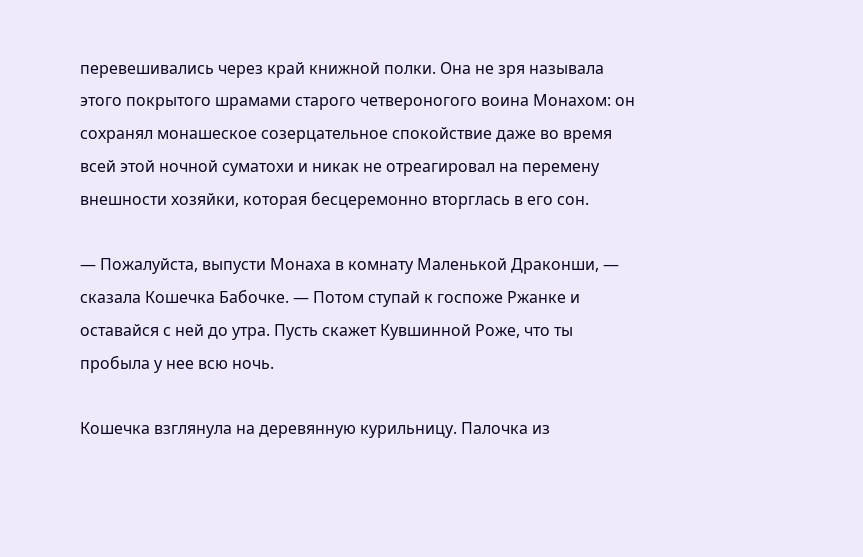перевешивались через край книжной полки. Она не зря называла этого покрытого шрамами старого четвероногого воина Монахом: он сохранял монашеское созерцательное спокойствие даже во время всей этой ночной суматохи и никак не отреагировал на перемену внешности хозяйки, которая бесцеремонно вторглась в его сон.

— Пожалуйста, выпусти Монаха в комнату Маленькой Драконши, — сказала Кошечка Бабочке. — Потом ступай к госпоже Ржанке и оставайся с ней до утра. Пусть скажет Кувшинной Роже, что ты пробыла у нее всю ночь.

Кошечка взглянула на деревянную курильницу. Палочка из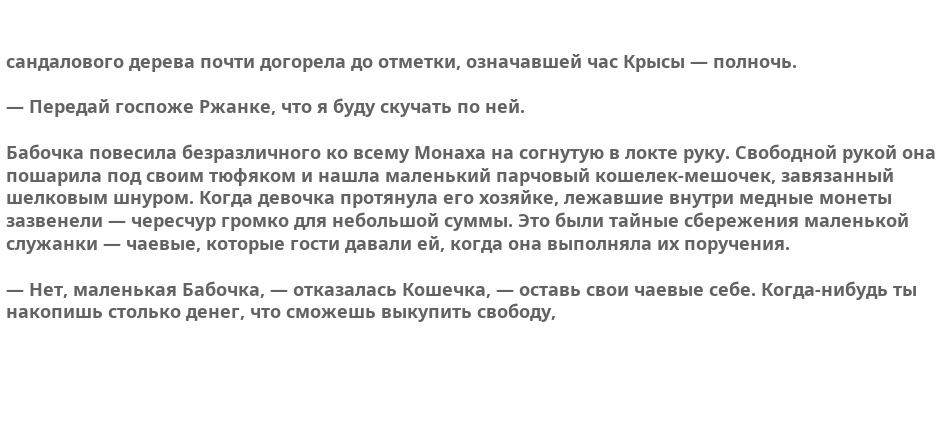сандалового дерева почти догорела до отметки, означавшей час Крысы — полночь.

— Передай госпоже Ржанке, что я буду скучать по ней.

Бабочка повесила безразличного ко всему Монаха на согнутую в локте руку. Свободной рукой она пошарила под своим тюфяком и нашла маленький парчовый кошелек-мешочек, завязанный шелковым шнуром. Когда девочка протянула его хозяйке, лежавшие внутри медные монеты зазвенели — чересчур громко для небольшой суммы. Это были тайные сбережения маленькой служанки — чаевые, которые гости давали ей, когда она выполняла их поручения.

— Нет, маленькая Бабочка, — отказалась Кошечка, — оставь свои чаевые себе. Когда-нибудь ты накопишь столько денег, что сможешь выкупить свободу,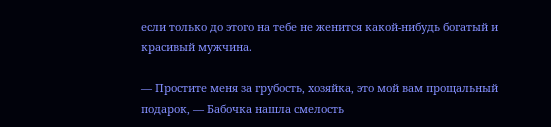если только до этого на тебе не женится какой-нибудь богатый и красивый мужчина.

— Простите меня за грубость, хозяйка, это мой вам прощальный подарок, — Бабочка нашла смелость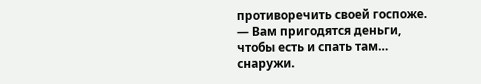противоречить своей госпоже. — Вам пригодятся деньги, чтобы есть и спать там… снаружи.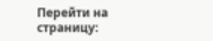Перейти на страницу: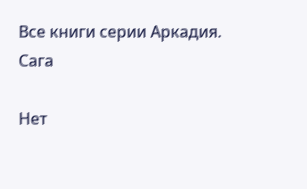Все книги серии Аркадия. Сага

Нет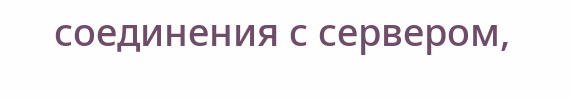соединения с сервером,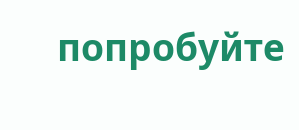попробуйте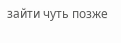зайти чуть позже